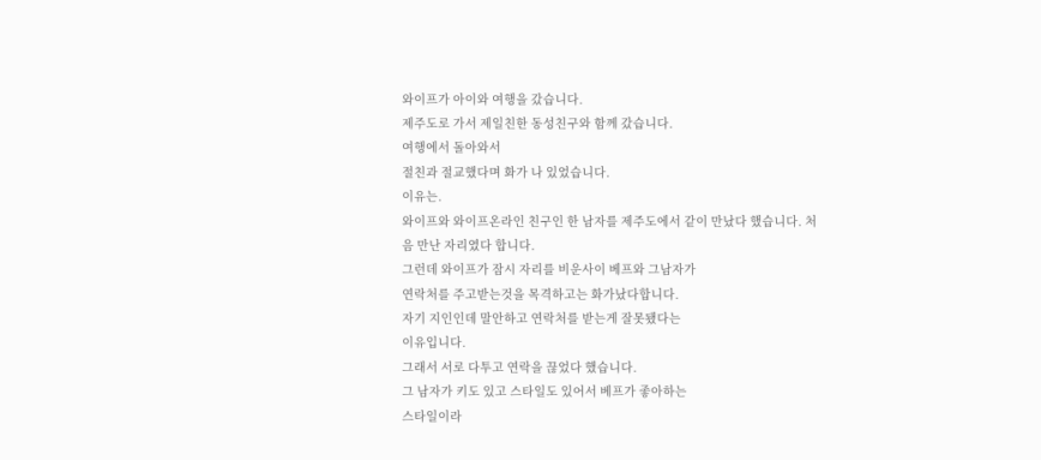와이프가 아이와 여행을 갔습니다.
제주도로 가서 제일친한 동성친구와 함께 갔습니다.
여행에서 돌아와서
절친과 절교했다며 화가 나 있었습니다.
이유는.
와이프와 와이프온라인 친구인 한 남자를 제주도에서 같이 만났다 했습니다. 처음 만난 자리였다 합니다.
그런데 와이프가 잠시 자리를 비운사이 베프와 그남자가
연락처를 주고받는것을 목격하고는 화가났다합니다.
자기 지인인데 말안하고 연락처를 받는게 잘못됐다는
이유입니다.
그래서 서로 다투고 연락을 끊었다 했습니다.
그 남자가 키도 있고 스타일도 있어서 베프가 좋아하는
스타일이라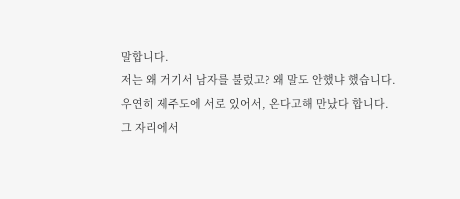말합니다.
저는 왜 거기서 남자를 불렀고? 왜 말도 안했냐 했습니다.
우연히 제주도에 서로 있어서, 온다고해 만났다 합니다.
그 자리에서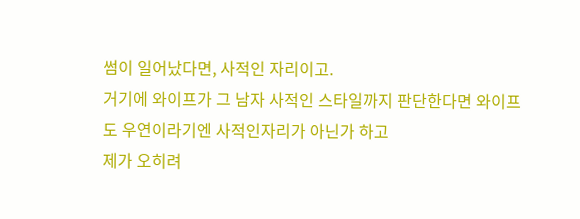썸이 일어났다면, 사적인 자리이고.
거기에 와이프가 그 남자 사적인 스타일까지 판단한다면 와이프도 우연이라기엔 사적인자리가 아닌가 하고
제가 오히려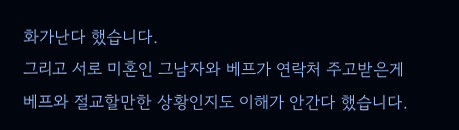화가난다 했습니다.
그리고 서로 미혼인 그남자와 베프가 연락처 주고받은게
베프와 절교할만한 상황인지도 이해가 안간다 했습니다.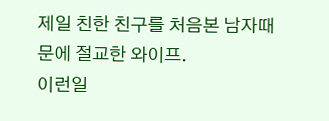제일 친한 친구를 처음본 남자때문에 절교한 와이프.
이런일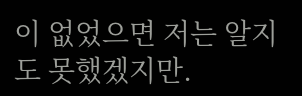이 없었으면 저는 알지도 못했겠지만.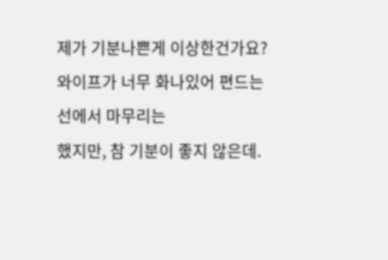제가 기분나쁜게 이상한건가요?
와이프가 너무 화나있어 편드는 선에서 마무리는
했지만, 참 기분이 좋지 않은데.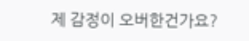제 감정이 오버한건가요?